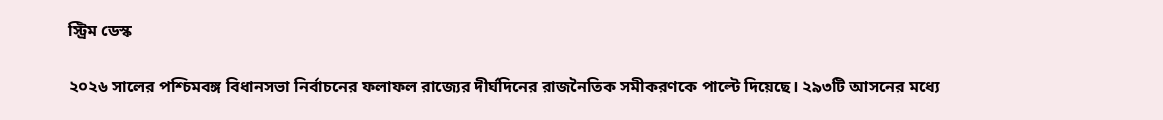স্ট্রিম ডেস্ক

২০২৬ সালের পশ্চিমবঙ্গ বিধানসভা নির্বাচনের ফলাফল রাজ্যের দীর্ঘদিনের রাজনৈতিক সমীকরণকে পাল্টে দিয়েছে। ২৯৩টি আসনের মধ্যে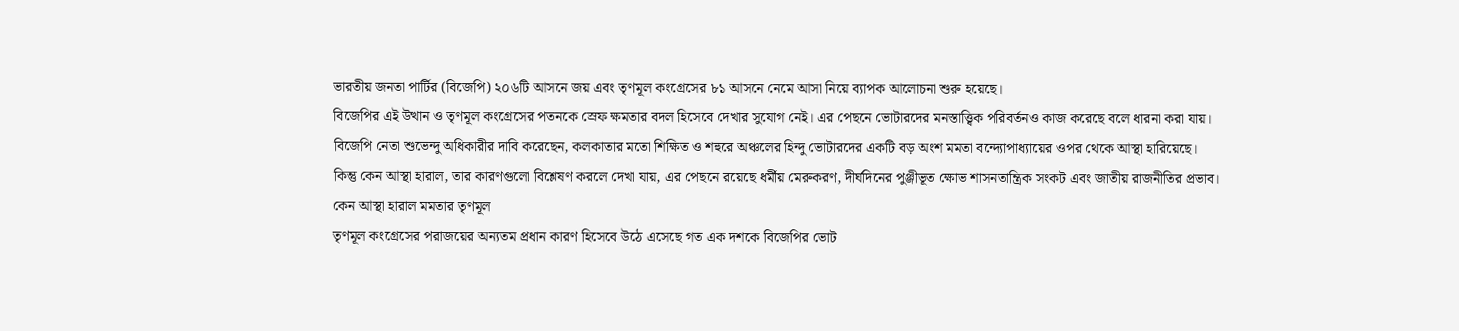ভারতীয় জনতা পার্টির (বিজেপি) ২০৬টি আসনে জয় এবং তৃণমূল কংগ্রেসের ৮১ আসনে নেমে আসা নিয়ে ব্যাপক আলোচনা শুরু হয়েছে।
বিজেপির এই উত্থান ও তৃণমূল কংগ্রেসের পতনকে স্রেফ ক্ষমতার বদল হিসেবে দেখার সুযোগ নেই। এর পেছনে ভোটারদের মনস্তাত্ত্বিক পরিবর্তনও কাজ করেছে বলে ধারনা করা যায়।
বিজেপি নেতা শুভেন্দু অধিকারীর দাবি করেছেন, কলকাতার মতো শিক্ষিত ও শহুরে অঞ্চলের হিন্দু ভোটারদের একটি বড় অংশ মমতা বন্দ্যোপাধ্যায়ের ওপর থেকে আস্থা হারিয়েছে।
কিন্তু কেন আস্থা হারাল, তার কারণগুলো বিশ্লেষণ করলে দেখা যায়, এর পেছনে রয়েছে ধর্মীয় মেরুকরণ, দীর্ঘদিনের পুঞ্জীভূত ক্ষোভ শাসনতান্ত্রিক সংকট এবং জাতীয় রাজনীতির প্রভাব।
কেন আস্থা হারাল মমতার তৃণমূল
তৃণমূল কংগ্রেসের পরাজয়ের অন্যতম প্রধান কারণ হিসেবে উঠে এসেছে গত এক দশকে বিজেপির ভোট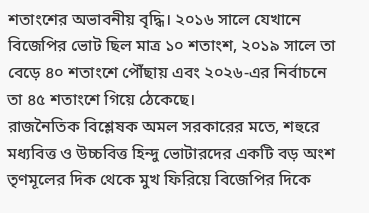শতাংশের অভাবনীয় বৃদ্ধি। ২০১৬ সালে যেখানে বিজেপির ভোট ছিল মাত্র ১০ শতাংশ, ২০১৯ সালে তা বেড়ে ৪০ শতাংশে পৌঁছায় এবং ২০২৬-এর নির্বাচনে তা ৪৫ শতাংশে গিয়ে ঠেকেছে।
রাজনৈতিক বিশ্লেষক অমল সরকারের মতে, শহুরে মধ্যবিত্ত ও উচ্চবিত্ত হিন্দু ভোটারদের একটি বড় অংশ তৃণমূলের দিক থেকে মুখ ফিরিয়ে বিজেপির দিকে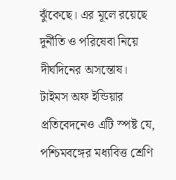ঝুঁকেছে। এর মূলে রয়েছে দুর্নীতি ও পরিষেবা নিয়ে দীর্ঘদিনের অসন্তোষ। টাইমস অফ ইন্ডিয়ার প্রতিবেদনেও এটি স্পষ্ট যে, পশ্চিমবঙ্গের মধ্যবিত্ত শ্রেণি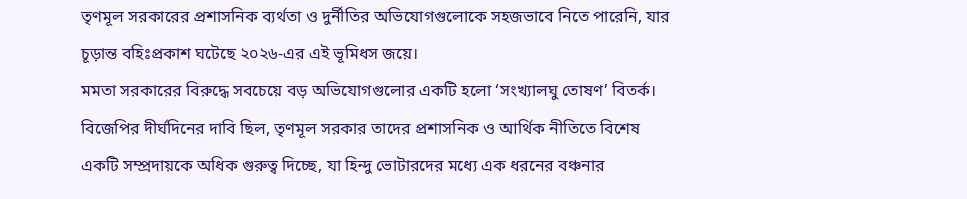তৃণমূল সরকারের প্রশাসনিক ব্যর্থতা ও দুর্নীতির অভিযোগগুলোকে সহজভাবে নিতে পারেনি, যার চূড়ান্ত বহিঃপ্রকাশ ঘটেছে ২০২৬-এর এই ভূমিধস জয়ে।
মমতা সরকারের বিরুদ্ধে সবচেয়ে বড় অভিযোগগুলোর একটি হলো ‘সংখ্যালঘু তোষণ’ বিতর্ক। বিজেপির দীর্ঘদিনের দাবি ছিল, তৃণমূল সরকার তাদের প্রশাসনিক ও আর্থিক নীতিতে বিশেষ একটি সম্প্রদায়কে অধিক গুরুত্ব দিচ্ছে, যা হিন্দু ভোটারদের মধ্যে এক ধরনের বঞ্চনার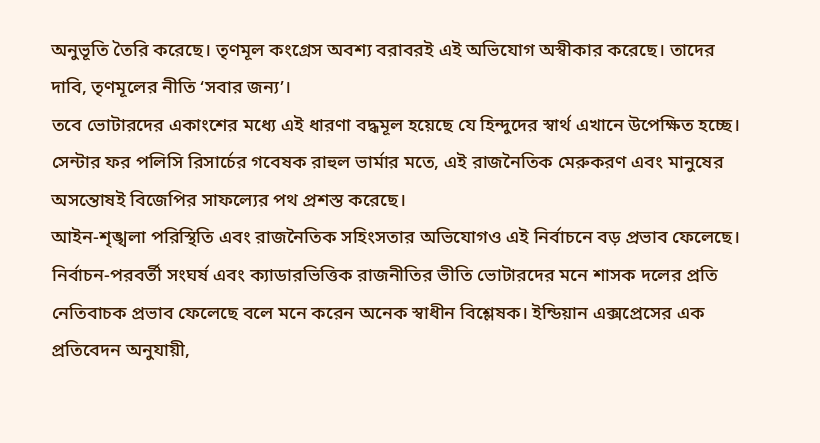অনুভূতি তৈরি করেছে। তৃণমূল কংগ্রেস অবশ্য বরাবরই এই অভিযোগ অস্বীকার করেছে। তাদের দাবি, তৃণমূলের নীতি ‘সবার জন্য’।
তবে ভোটারদের একাংশের মধ্যে এই ধারণা বদ্ধমূল হয়েছে যে হিন্দুদের স্বার্থ এখানে উপেক্ষিত হচ্ছে। সেন্টার ফর পলিসি রিসার্চের গবেষক রাহুল ভার্মার মতে, এই রাজনৈতিক মেরুকরণ এবং মানুষের অসন্তোষই বিজেপির সাফল্যের পথ প্রশস্ত করেছে।
আইন-শৃঙ্খলা পরিস্থিতি এবং রাজনৈতিক সহিংসতার অভিযোগও এই নির্বাচনে বড় প্রভাব ফেলেছে। নির্বাচন-পরবর্তী সংঘর্ষ এবং ক্যাডারভিত্তিক রাজনীতির ভীতি ভোটারদের মনে শাসক দলের প্রতি নেতিবাচক প্রভাব ফেলেছে বলে মনে করেন অনেক স্বাধীন বিশ্লেষক। ইন্ডিয়ান এক্সপ্রেসের এক প্রতিবেদন অনুযায়ী,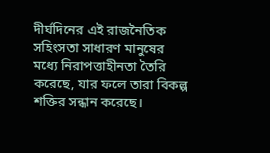দীর্ঘদিনের এই রাজনৈতিক সহিংসতা সাধারণ মানুষের মধ্যে নিরাপত্তাহীনতা তৈরি করেছে, যার ফলে তারা বিকল্প শক্তির সন্ধান করেছে।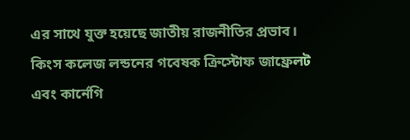এর সাথে যুক্ত হয়েছে জাতীয় রাজনীতির প্রভাব।
কিংস কলেজ লন্ডনের গবেষক ক্রিস্টোফ জাফ্রেলট এবং কার্নেগি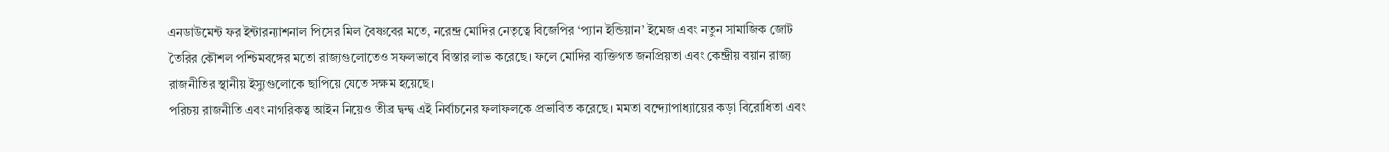এনডাউমেন্ট ফর ইন্টারন্যাশনাল পিসের মিল বৈষ্ণবের মতে, নরেন্দ্র মোদির নেতৃত্বে বিজেপির ‘প্যান ইন্ডিয়ান’ ইমেজ এবং নতুন সামাজিক জোট তৈরির কৌশল পশ্চিমবঙ্গের মতো রাজ্যগুলোতেও সফলভাবে বিস্তার লাভ করেছে। ফলে মোদির ব্যক্তিগত জনপ্রিয়তা এবং কেন্দ্রীয় বয়ান রাজ্য রাজনীতির স্থানীয় ইস্যুগুলোকে ছাপিয়ে যেতে সক্ষম হয়েছে।
পরিচয় রাজনীতি এবং নাগরিকত্ব আইন নিয়েও তীব্র দ্বন্দ্ব এই নির্বাচনের ফলাফলকে প্রভাবিত করেছে। মমতা বন্দ্যোপাধ্যায়ের কড়া বিরোধিতা এবং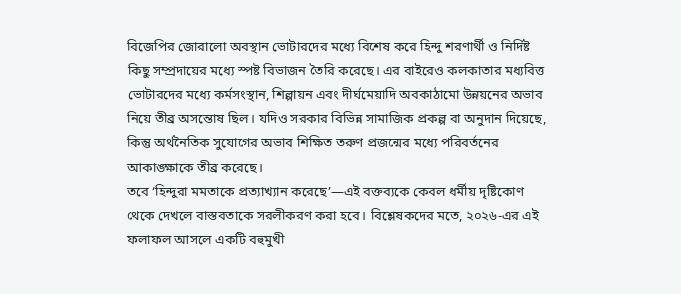বিজেপির জোরালো অবস্থান ভোটারদের মধ্যে বিশেষ করে হিন্দু শরণার্থী ও নির্দিষ্ট কিছু সম্প্রদায়ের মধ্যে স্পষ্ট বিভাজন তৈরি করেছে। এর বাইরেও কলকাতার মধ্যবিত্ত ভোটারদের মধ্যে কর্মসংস্থান, শিল্পায়ন এবং দীর্ঘমেয়াদি অবকাঠামো উন্নয়নের অভাব নিয়ে তীব্র অসন্তোষ ছিল। যদিও সরকার বিভিন্ন সামাজিক প্রকল্প বা অনুদান দিয়েছে, কিন্তু অর্থনৈতিক সুযোগের অভাব শিক্ষিত তরুণ প্রজন্মের মধ্যে পরিবর্তনের আকাঙ্ক্ষাকে তীব্র করেছে।
তবে ‘হিন্দুরা মমতাকে প্রত্যাখ্যান করেছে’—এই বক্তব্যকে কেবল ধর্মীয় দৃষ্টিকোণ থেকে দেখলে বাস্তবতাকে সরলীকরণ করা হবে। বিশ্লেষকদের মতে, ২০২৬-এর এই ফলাফল আসলে একটি বহুমুখী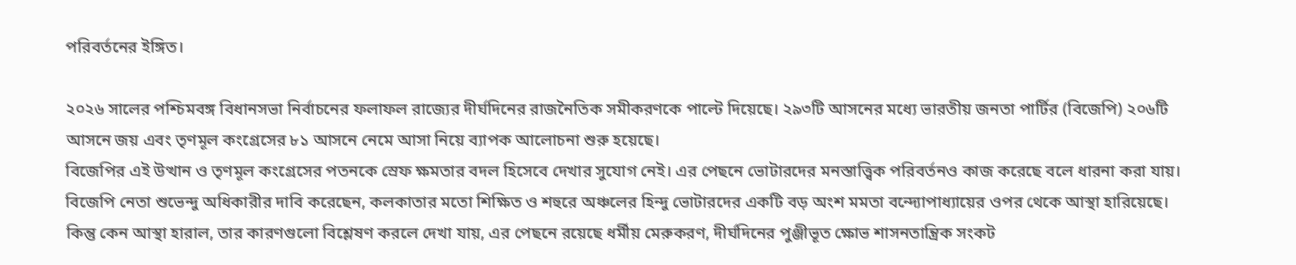পরিবর্তনের ইঙ্গিত।

২০২৬ সালের পশ্চিমবঙ্গ বিধানসভা নির্বাচনের ফলাফল রাজ্যের দীর্ঘদিনের রাজনৈতিক সমীকরণকে পাল্টে দিয়েছে। ২৯৩টি আসনের মধ্যে ভারতীয় জনতা পার্টির (বিজেপি) ২০৬টি আসনে জয় এবং তৃণমূল কংগ্রেসের ৮১ আসনে নেমে আসা নিয়ে ব্যাপক আলোচনা শুরু হয়েছে।
বিজেপির এই উত্থান ও তৃণমূল কংগ্রেসের পতনকে স্রেফ ক্ষমতার বদল হিসেবে দেখার সুযোগ নেই। এর পেছনে ভোটারদের মনস্তাত্ত্বিক পরিবর্তনও কাজ করেছে বলে ধারনা করা যায়।
বিজেপি নেতা শুভেন্দু অধিকারীর দাবি করেছেন, কলকাতার মতো শিক্ষিত ও শহুরে অঞ্চলের হিন্দু ভোটারদের একটি বড় অংশ মমতা বন্দ্যোপাধ্যায়ের ওপর থেকে আস্থা হারিয়েছে।
কিন্তু কেন আস্থা হারাল, তার কারণগুলো বিশ্লেষণ করলে দেখা যায়, এর পেছনে রয়েছে ধর্মীয় মেরুকরণ, দীর্ঘদিনের পুঞ্জীভূত ক্ষোভ শাসনতান্ত্রিক সংকট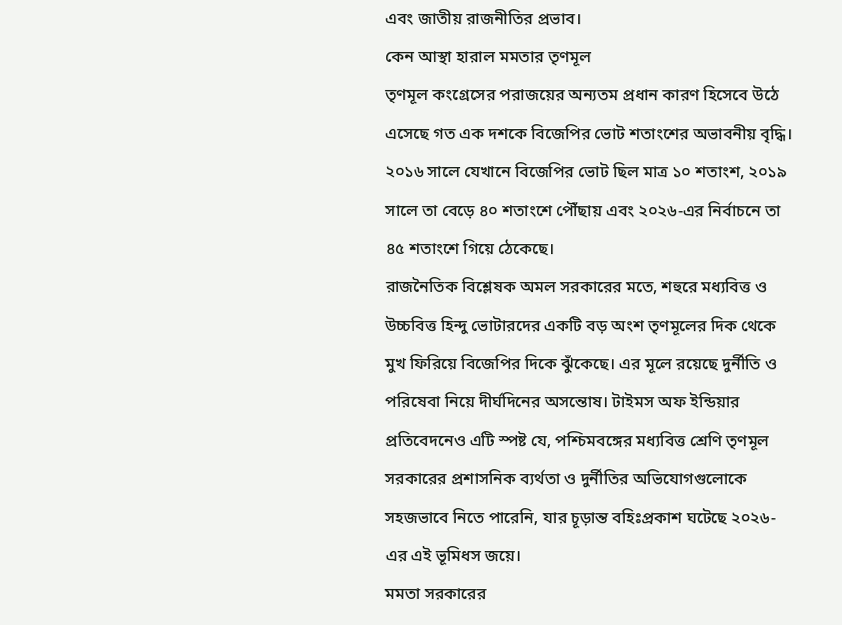এবং জাতীয় রাজনীতির প্রভাব।
কেন আস্থা হারাল মমতার তৃণমূল
তৃণমূল কংগ্রেসের পরাজয়ের অন্যতম প্রধান কারণ হিসেবে উঠে এসেছে গত এক দশকে বিজেপির ভোট শতাংশের অভাবনীয় বৃদ্ধি। ২০১৬ সালে যেখানে বিজেপির ভোট ছিল মাত্র ১০ শতাংশ, ২০১৯ সালে তা বেড়ে ৪০ শতাংশে পৌঁছায় এবং ২০২৬-এর নির্বাচনে তা ৪৫ শতাংশে গিয়ে ঠেকেছে।
রাজনৈতিক বিশ্লেষক অমল সরকারের মতে, শহুরে মধ্যবিত্ত ও উচ্চবিত্ত হিন্দু ভোটারদের একটি বড় অংশ তৃণমূলের দিক থেকে মুখ ফিরিয়ে বিজেপির দিকে ঝুঁকেছে। এর মূলে রয়েছে দুর্নীতি ও পরিষেবা নিয়ে দীর্ঘদিনের অসন্তোষ। টাইমস অফ ইন্ডিয়ার প্রতিবেদনেও এটি স্পষ্ট যে, পশ্চিমবঙ্গের মধ্যবিত্ত শ্রেণি তৃণমূল সরকারের প্রশাসনিক ব্যর্থতা ও দুর্নীতির অভিযোগগুলোকে সহজভাবে নিতে পারেনি, যার চূড়ান্ত বহিঃপ্রকাশ ঘটেছে ২০২৬-এর এই ভূমিধস জয়ে।
মমতা সরকারের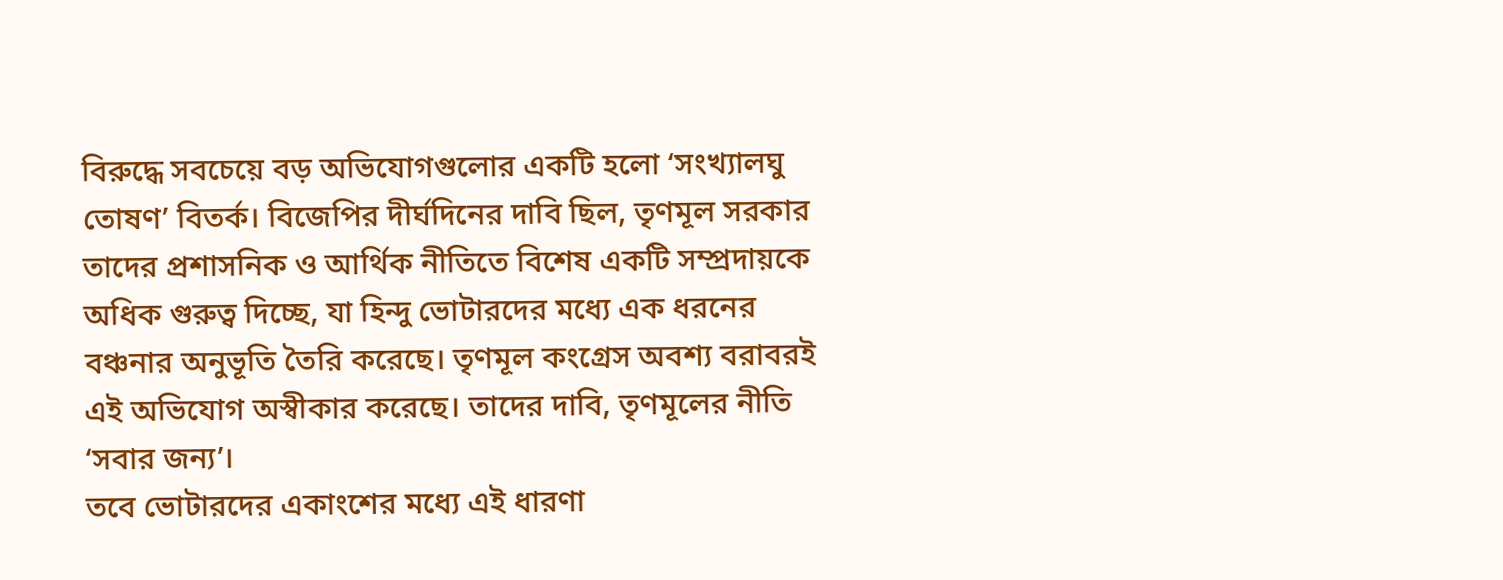বিরুদ্ধে সবচেয়ে বড় অভিযোগগুলোর একটি হলো ‘সংখ্যালঘু তোষণ’ বিতর্ক। বিজেপির দীর্ঘদিনের দাবি ছিল, তৃণমূল সরকার তাদের প্রশাসনিক ও আর্থিক নীতিতে বিশেষ একটি সম্প্রদায়কে অধিক গুরুত্ব দিচ্ছে, যা হিন্দু ভোটারদের মধ্যে এক ধরনের বঞ্চনার অনুভূতি তৈরি করেছে। তৃণমূল কংগ্রেস অবশ্য বরাবরই এই অভিযোগ অস্বীকার করেছে। তাদের দাবি, তৃণমূলের নীতি ‘সবার জন্য’।
তবে ভোটারদের একাংশের মধ্যে এই ধারণা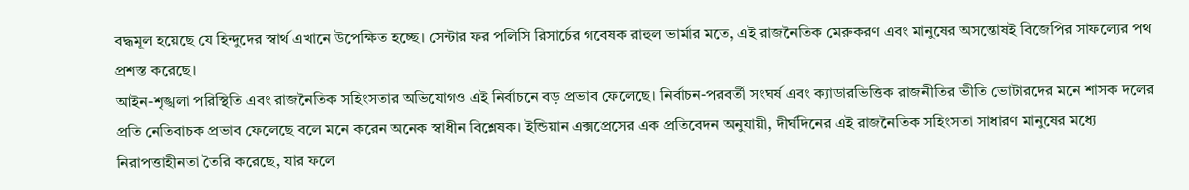বদ্ধমূল হয়েছে যে হিন্দুদের স্বার্থ এখানে উপেক্ষিত হচ্ছে। সেন্টার ফর পলিসি রিসার্চের গবেষক রাহুল ভার্মার মতে, এই রাজনৈতিক মেরুকরণ এবং মানুষের অসন্তোষই বিজেপির সাফল্যের পথ প্রশস্ত করেছে।
আইন-শৃঙ্খলা পরিস্থিতি এবং রাজনৈতিক সহিংসতার অভিযোগও এই নির্বাচনে বড় প্রভাব ফেলেছে। নির্বাচন-পরবর্তী সংঘর্ষ এবং ক্যাডারভিত্তিক রাজনীতির ভীতি ভোটারদের মনে শাসক দলের প্রতি নেতিবাচক প্রভাব ফেলেছে বলে মনে করেন অনেক স্বাধীন বিশ্লেষক। ইন্ডিয়ান এক্সপ্রেসের এক প্রতিবেদন অনুযায়ী, দীর্ঘদিনের এই রাজনৈতিক সহিংসতা সাধারণ মানুষের মধ্যে নিরাপত্তাহীনতা তৈরি করেছে, যার ফলে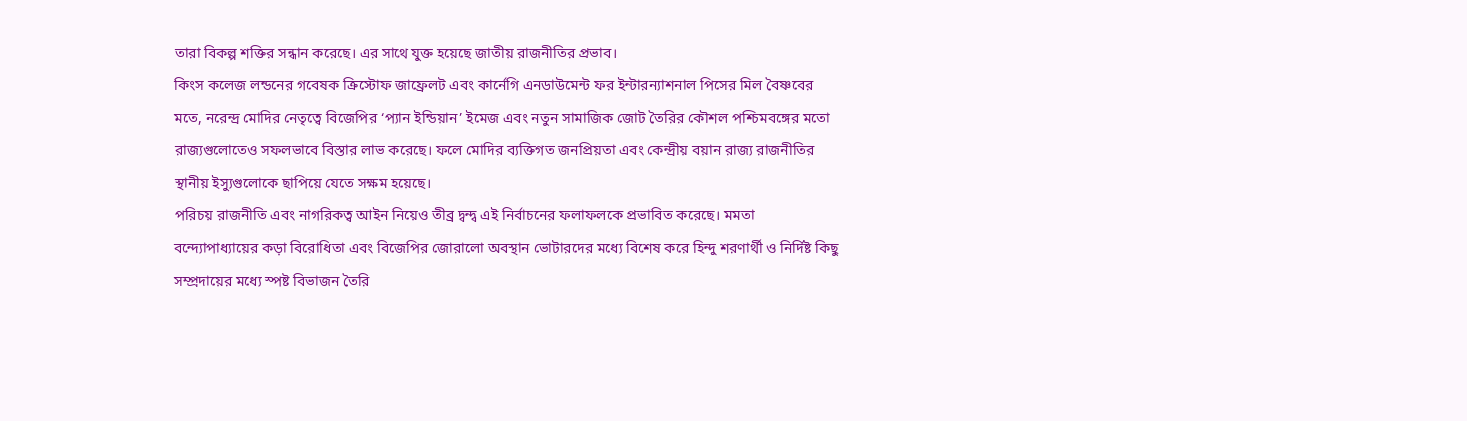তারা বিকল্প শক্তির সন্ধান করেছে। এর সাথে যুক্ত হয়েছে জাতীয় রাজনীতির প্রভাব।
কিংস কলেজ লন্ডনের গবেষক ক্রিস্টোফ জাফ্রেলট এবং কার্নেগি এনডাউমেন্ট ফর ইন্টারন্যাশনাল পিসের মিল বৈষ্ণবের মতে, নরেন্দ্র মোদির নেতৃত্বে বিজেপির ‘প্যান ইন্ডিয়ান’ ইমেজ এবং নতুন সামাজিক জোট তৈরির কৌশল পশ্চিমবঙ্গের মতো রাজ্যগুলোতেও সফলভাবে বিস্তার লাভ করেছে। ফলে মোদির ব্যক্তিগত জনপ্রিয়তা এবং কেন্দ্রীয় বয়ান রাজ্য রাজনীতির স্থানীয় ইস্যুগুলোকে ছাপিয়ে যেতে সক্ষম হয়েছে।
পরিচয় রাজনীতি এবং নাগরিকত্ব আইন নিয়েও তীব্র দ্বন্দ্ব এই নির্বাচনের ফলাফলকে প্রভাবিত করেছে। মমতা বন্দ্যোপাধ্যায়ের কড়া বিরোধিতা এবং বিজেপির জোরালো অবস্থান ভোটারদের মধ্যে বিশেষ করে হিন্দু শরণার্থী ও নির্দিষ্ট কিছু সম্প্রদায়ের মধ্যে স্পষ্ট বিভাজন তৈরি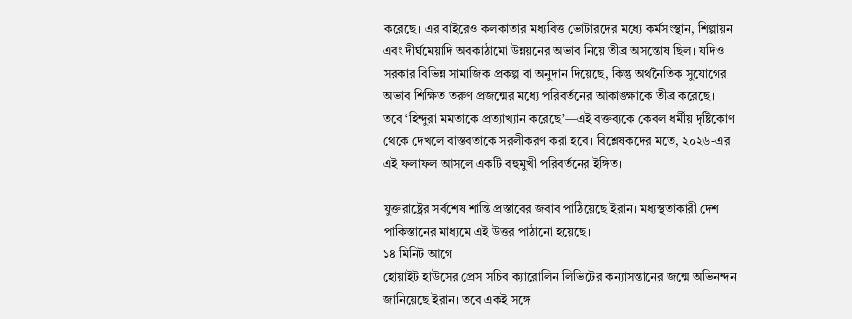করেছে। এর বাইরেও কলকাতার মধ্যবিত্ত ভোটারদের মধ্যে কর্মসংস্থান, শিল্পায়ন এবং দীর্ঘমেয়াদি অবকাঠামো উন্নয়নের অভাব নিয়ে তীব্র অসন্তোষ ছিল। যদিও সরকার বিভিন্ন সামাজিক প্রকল্প বা অনুদান দিয়েছে, কিন্তু অর্থনৈতিক সুযোগের অভাব শিক্ষিত তরুণ প্রজন্মের মধ্যে পরিবর্তনের আকাঙ্ক্ষাকে তীব্র করেছে।
তবে ‘হিন্দুরা মমতাকে প্রত্যাখ্যান করেছে’—এই বক্তব্যকে কেবল ধর্মীয় দৃষ্টিকোণ থেকে দেখলে বাস্তবতাকে সরলীকরণ করা হবে। বিশ্লেষকদের মতে, ২০২৬-এর এই ফলাফল আসলে একটি বহুমুখী পরিবর্তনের ইঙ্গিত।

যুক্তরাষ্ট্রের সর্বশেষ শান্তি প্রস্তাবের জবাব পাঠিয়েছে ইরান। মধ্যস্থতাকারী দেশ পাকিস্তানের মাধ্যমে এই উত্তর পাঠানো হয়েছে।
১৪ মিনিট আগে
হোয়াইট হাউসের প্রেস সচিব ক্যারোলিন লিভিটের কন্যাসন্তানের জন্মে অভিনন্দন জানিয়েছে ইরান। তবে একই সঙ্গে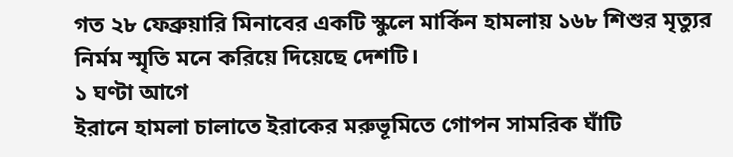গত ২৮ ফেব্রুয়ারি মিনাবের একটি স্কুলে মার্কিন হামলায় ১৬৮ শিশুর মৃত্যুর নির্মম স্মৃতি মনে করিয়ে দিয়েছে দেশটি।
১ ঘণ্টা আগে
ইরানে হামলা চালাতে ইরাকের মরুভূমিতে গোপন সামরিক ঘাঁটি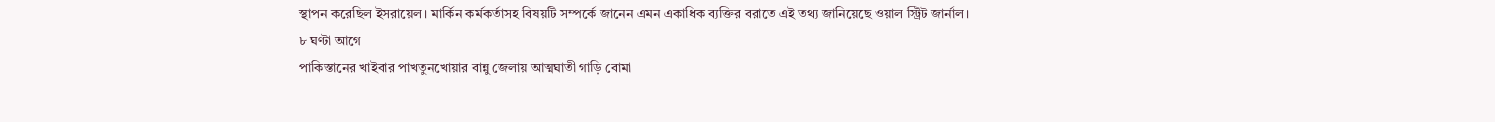স্থাপন করেছিল ইসরায়েল। মার্কিন কর্মকর্তাসহ বিষয়টি সম্পর্কে জানেন এমন একাধিক ব্যক্তির বরাতে এই তথ্য জানিয়েছে ওয়াল স্ট্রিট জার্নাল।
৮ ঘণ্টা আগে
পাকিস্তানের খাইবার পাখতুনখোয়ার বান্নু জেলায় আত্মঘাতী গাড়ি বোমা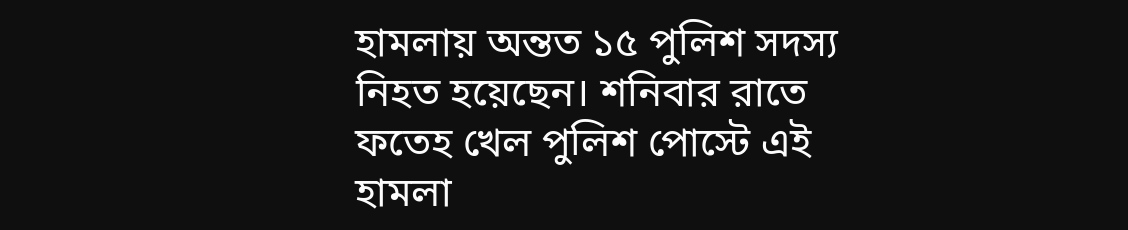হামলায় অন্তত ১৫ পুলিশ সদস্য নিহত হয়েছেন। শনিবার রাতে ফতেহ খেল পুলিশ পোস্টে এই হামলা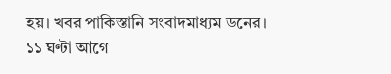হয়। খবর পাকিস্তানি সংবাদমাধ্যম ডনের।
১১ ঘণ্টা আগে